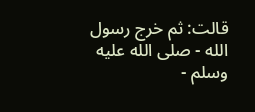قالت: ثم خرج رسول الله - صلى الله عليه وسلم -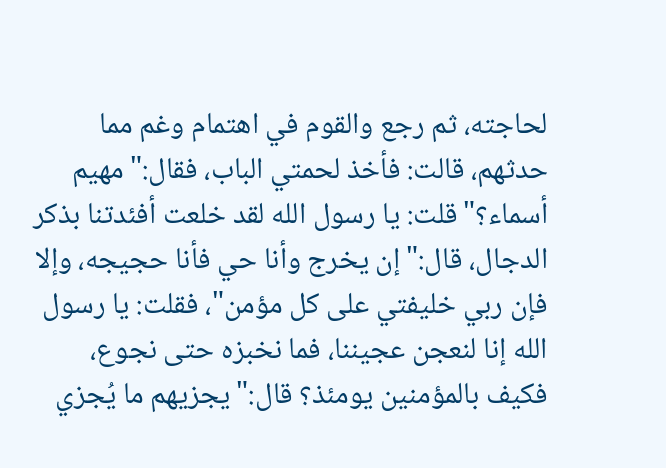لحاجته، ثم رجع والقوم في اهتمام وغم مما حدثهم، قالت: فأخذ لحمتي الباب، فقال:"مهيم أسماء؟"قلت: يا رسول الله لقد خلعت أفئدتنا بذكر الدجال، قال:"إن يخرج وأنا حي فأنا حجيجه، وإلا فإن ربي خليفتي على كل مؤمن"، فقلت: يا رسول الله إنا لنعجن عجيننا، فما نخبزه حتى نجوع، فكيف بالمؤمنين يومئذ؟ قال:"يجزيهم ما يُجزي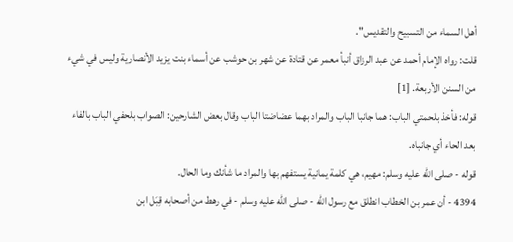أهل السماء من التسبيح والتقديس".
قلت: رواه الإمام أحمد عن عبد الرزاق أنبأ معمر عن قتادة عن شهر بن حوشب عن أسماء بنت يزيد الأنصارية وليس في شيء من السنن الأربعة. [1]
قوله: فأخذ بلحمتي الباب: هما جانبا الباب والمراد بهما عضاضتا الباب وقال بعض الشارحين: الصواب بلحفي الباب بالفاء بعد الحاء أي جانباه.
قوله - صلى الله عليه وسلم: مهيم، هي كلمة يمانية يستفهم بها والمراد ما شأنك وما الحال.
4394 - أن عمر بن الخطاب انطلق مع رسول الله - صلى الله عليه وسلم - في رهط من أصحابه قِبَل ابن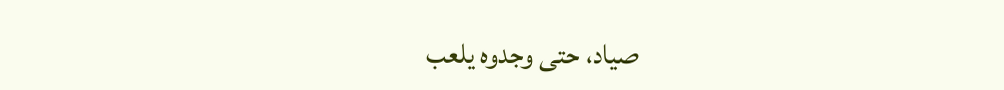صياد، حتى وجدوه يلعب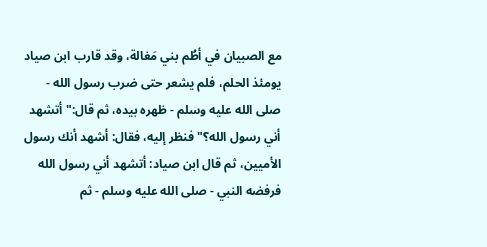مع الصبيان في أطُم بني مَغالة، وقد قارب ابن صياد يومئذ الحلم، فلم يشعر حتى ضرب رسول الله - صلى الله عليه وسلم - ظهره بيده، ثم قال:"أتشهد أني رسول الله؟"فنظر إليه، فقال: أشهد أنك رسول الأميين، ثم قال ابن صياد: أتشهد أني رسول الله فرفضه النبي - صلى الله عليه وسلم - ثم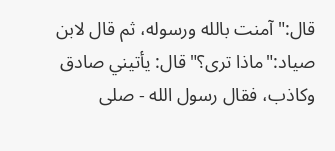قال:"آمنت بالله ورسوله، ثم قال لابن صياد:"ماذا ترى؟"قال: يأتيني صادق وكاذب، فقال رسول الله - صلى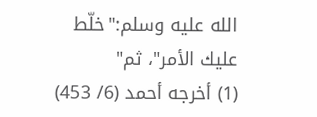الله عليه وسلم:"خلّط عليك الأمر"، ثم"
(1) أخرجه أحمد (6/ 453)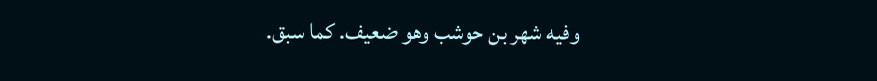وفيه شهر بن حوشب وهو ضعيف. كما سبق.